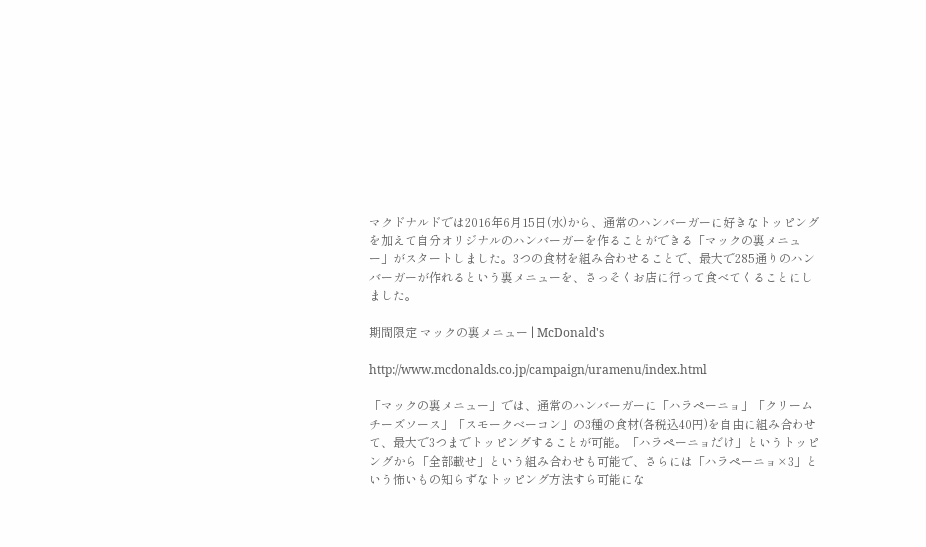マクドナルドでは2016年6月15日(水)から、通常のハンバーガーに好きなトッピングを加えて自分オリジナルのハンバーガーを作ることができる「マックの裏メニュー」がスタートしました。3つの食材を組み合わせることで、最大で285通りのハンバーガーが作れるという裏メニューを、さっそくお店に行って食べてくることにしました。

期間限定 マックの裏メニュー | McDonald's

http://www.mcdonalds.co.jp/campaign/uramenu/index.html

「マックの裏メニュー」では、通常のハンバーガーに「ハラペーニョ」「クリームチーズソース」「スモークベーコン」の3種の食材(各税込40円)を自由に組み合わせて、最大で3つまでトッピングすることが可能。「ハラペーニョだけ」というトッピングから「全部載せ」という組み合わせも可能で、さらには「ハラペーニョ×3」という怖いもの知らずなトッピング方法すら可能にな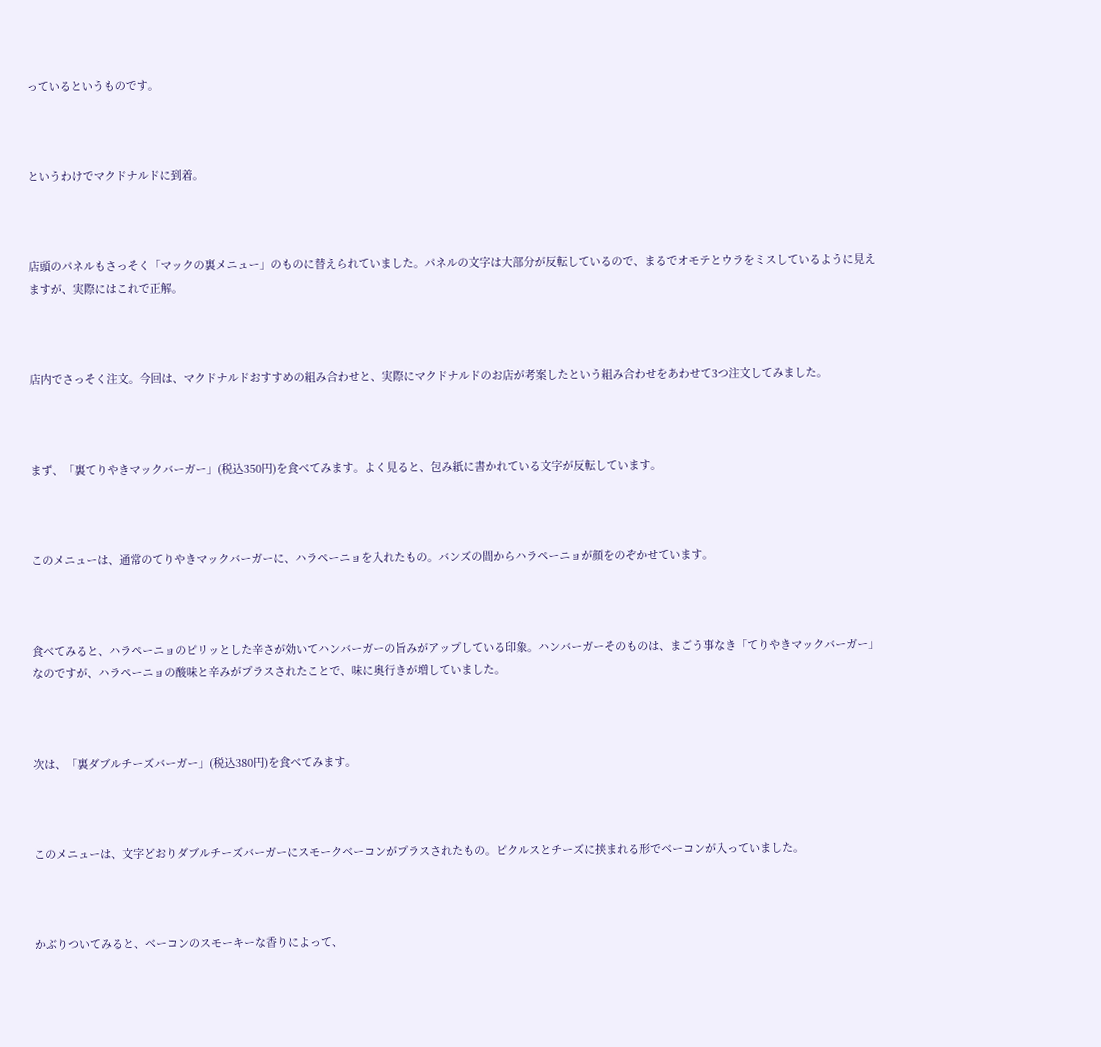っているというものです。



というわけでマクドナルドに到着。



店頭のパネルもさっそく「マックの裏メニュー」のものに替えられていました。パネルの文字は大部分が反転しているので、まるでオモテとウラをミスしているように見えますが、実際にはこれで正解。



店内でさっそく注文。今回は、マクドナルドおすすめの組み合わせと、実際にマクドナルドのお店が考案したという組み合わせをあわせて3つ注文してみました。



まず、「裏てりやきマックバーガー」(税込350円)を食べてみます。よく見ると、包み紙に書かれている文字が反転しています。



このメニューは、通常のてりやきマックバーガーに、ハラペーニョを入れたもの。バンズの間からハラペーニョが顔をのぞかせています。



食べてみると、ハラペーニョのピリッとした辛さが効いてハンバーガーの旨みがアップしている印象。ハンバーガーそのものは、まごう事なき「てりやきマックバーガー」なのですが、ハラペーニョの酸味と辛みがプラスされたことで、味に奥行きが増していました。



次は、「裏ダブルチーズバーガー」(税込380円)を食べてみます。



このメニューは、文字どおりダブルチーズバーガーにスモークベーコンがプラスされたもの。ピクルスとチーズに挟まれる形でベーコンが入っていました。



かぶりついてみると、ベーコンのスモーキーな香りによって、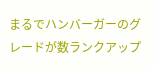まるでハンバーガーのグレードが数ランクアップ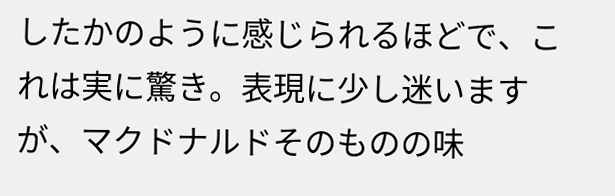したかのように感じられるほどで、これは実に驚き。表現に少し迷いますが、マクドナルドそのものの味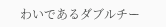わいであるダブルチー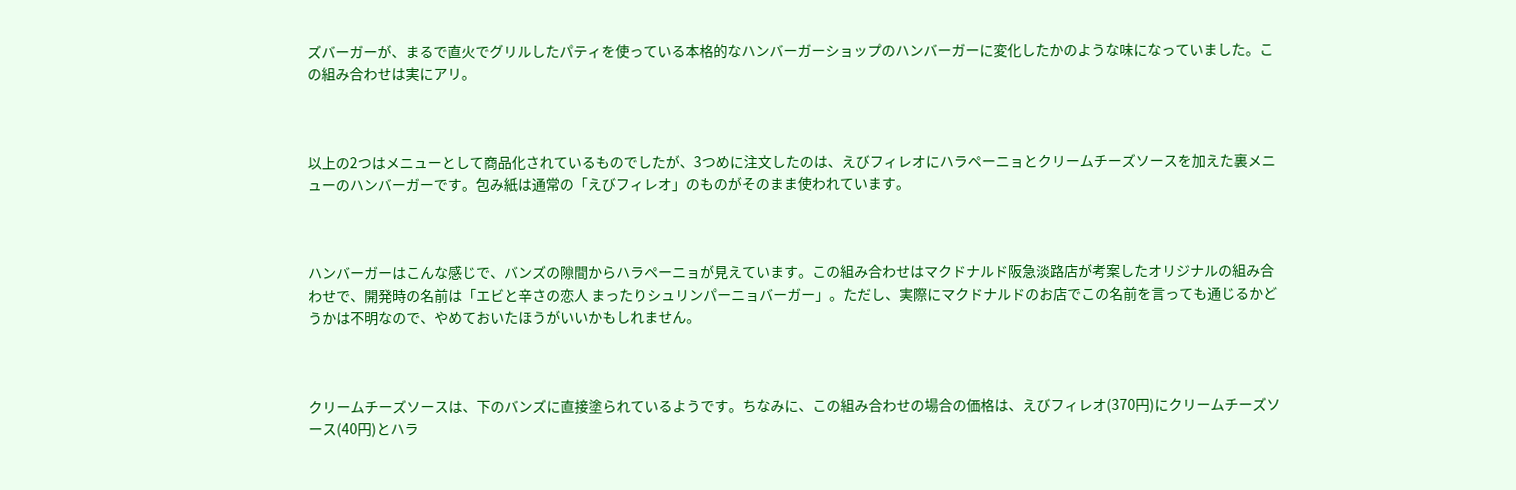ズバーガーが、まるで直火でグリルしたパティを使っている本格的なハンバーガーショップのハンバーガーに変化したかのような味になっていました。この組み合わせは実にアリ。



以上の2つはメニューとして商品化されているものでしたが、3つめに注文したのは、えびフィレオにハラペーニョとクリームチーズソースを加えた裏メニューのハンバーガーです。包み紙は通常の「えびフィレオ」のものがそのまま使われています。



ハンバーガーはこんな感じで、バンズの隙間からハラペーニョが見えています。この組み合わせはマクドナルド阪急淡路店が考案したオリジナルの組み合わせで、開発時の名前は「エビと辛さの恋人 まったりシュリンパーニョバーガー」。ただし、実際にマクドナルドのお店でこの名前を言っても通じるかどうかは不明なので、やめておいたほうがいいかもしれません。



クリームチーズソースは、下のバンズに直接塗られているようです。ちなみに、この組み合わせの場合の価格は、えびフィレオ(370円)にクリームチーズソース(40円)とハラ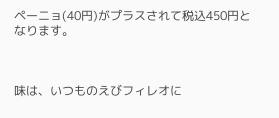ペーニョ(40円)がプラスされて税込450円となります。



味は、いつものえびフィレオに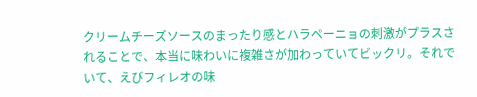クリームチーズソースのまったり感とハラペーニョの刺激がプラスされることで、本当に味わいに複雑さが加わっていてビックリ。それでいて、えびフィレオの味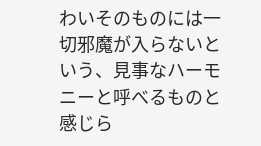わいそのものには一切邪魔が入らないという、見事なハーモニーと呼べるものと感じら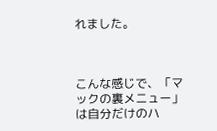れました。



こんな感じで、「マックの裏メニュー」は自分だけのハ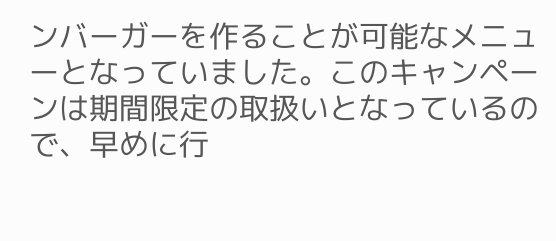ンバーガーを作ることが可能なメニューとなっていました。このキャンペーンは期間限定の取扱いとなっているので、早めに行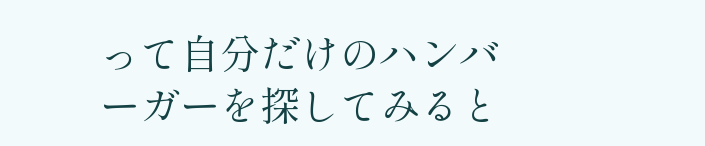って自分だけのハンバーガーを探してみると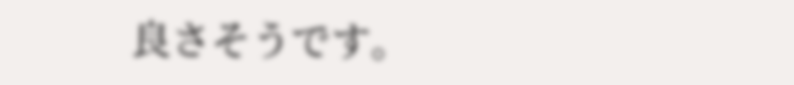良さそうです。